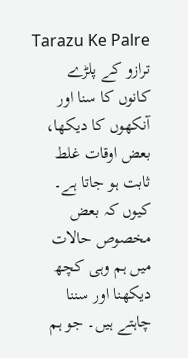Tarazu Ke Palre
ترازو کے پلڑے
کانوں کا سنا اور آنکھوں کا دیکھا، بعض اوقات غلط ثابت ہو جاتا ہے۔ کیوں کہ بعض مخصوص حالات میں ہم وہی کچھ دیکھنا اور سننا چاہتے ہیں۔ جو ہم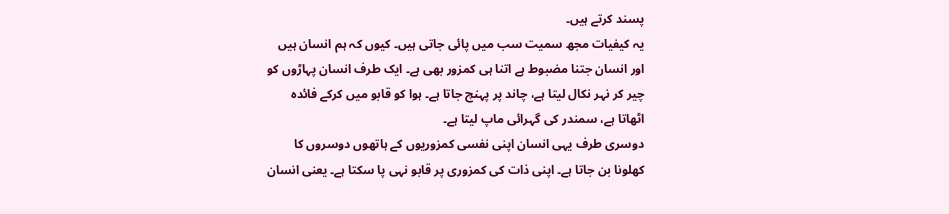پسند کرتے ہیں۔
یہ کیفیات مجھ سمیت سب میں پائی جاتی ہیں۔ کیوں کہ ہم انسان ہیں اور انسان جتنا مضبوط ہے اتنا ہی کمزور بھی ہے۔ ایک طرف انسان پہاڑوں کو چیر کر نہر نکال لیتا ہے، چاند پر پہنچ جاتا ہے۔ ہوا کو قابو میں کرکے فائدہ اٹھاتا ہے، سمندر کی گہرائی ماپ لیتا ہے۔
دوسری طرف یہی انسان اپنی نفسی کمزوریوں کے ہاتھوں دوسروں کا کھلونا بن جاتا ہے۔ اپنی ذات کی کمزوری پر قابو نہی پا سکتا ہے۔ یعنی انسان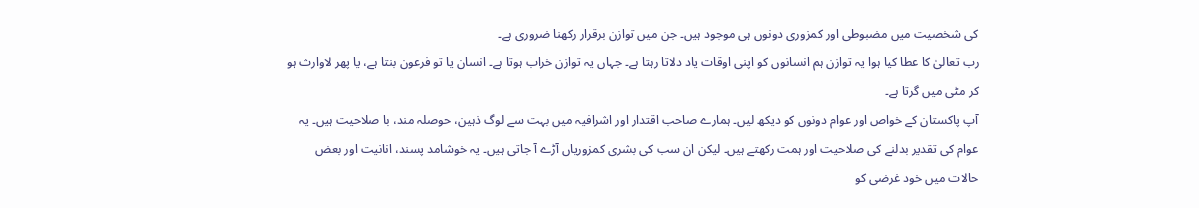کی شخصیت میں مضبوطی اور کمزوری دونوں ہی موجود ہیں۔ جن میں توازن برقرار رکھنا ضروری ہے۔
رب تعالیٰ کا عطا کیا ہوا یہ توازن ہم انسانوں کو اپنی اوقات یاد دلاتا رہتا ہے۔ جہاں یہ توازن خراب ہوتا ہے۔ انسان یا تو فرعون بنتا ہے، یا پھر لاوارث ہو کر مٹی میں گرتا ہے۔
آپ پاکستان کے خواص اور عوام دونوں کو دیکھ لیں۔ ہمارے صاحب اقتدار اور اشرافیہ میں بہت سے لوگ ذہین، حوصلہ مند، با صلاحیت ہیں۔ یہ عوام کی تقدیر بدلنے کی صلاحیت اور ہمت رکھتے ہیں۔ لیکن ان سب کی بشری کمزوریاں آڑے آ جاتی ہیں۔ یہ خوشامد پسند، انانیت اور بعض حالات میں خود غرضی کو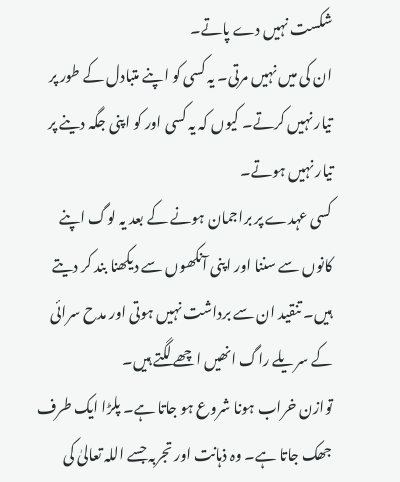شکست نہیں دے پاتے۔
ان کی میں نہیں مرتی۔ یہ کسی کو اپنے متبادل کے طور پر تیار نہیں کرتے۔ کیوں کہ یہ کسی اور کو اپنی جگہ دینے پر تیار نہیں ہوتے۔
کسی عہدے پر براجمان ہونے کے بعد یہ لوگ اپنے کانوں سے سننا اور اپنی آنکھوں سے دیکھنا بند کر دیتے ہیں۔ تنقید ان سے برداشت نہیں ہوتی اور مدح سرائی کے سریلے راگ انھیں اچھے لگتے ہیں۔
توازن خراب ہونا شروع ہو جاتا ہے۔ پلڑا ایک طرف جھک جاتا ہے۔ وہ ذہانت اور تجربہ جسے اللہ تعالیٰ کی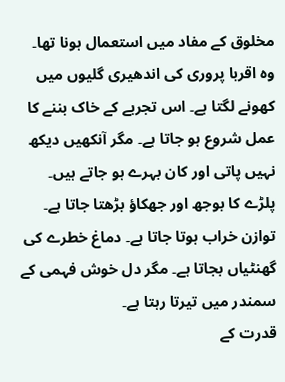مخلوق کے مفاد میں استعمال ہونا تھا۔ وہ اقربا پروری کی اندھیری گلیوں میں کھونے لگتا ہے۔ اس تجربے کے خاک بننے کا عمل شروع ہو جاتا ہے۔ مگر آنکھیں دیکھ نہیں پاتی اور کان بہرے ہو جاتے ہیں۔
پلڑے کا بوجھ اور جھکاؤ بڑھتا جاتا ہے۔ توازن خراب ہوتا جاتا ہے۔ دماغ خطرے کی گھنٹیاں بجاتا ہے۔ مگر دل خوش فہمی کے سمندر میں تیرتا رہتا ہے۔
قدرت کے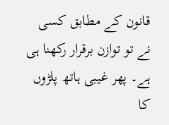قانون کے مطابق کسی نے تو توازن برقرار رکھنا ہی ہے۔ پھر غیبی ہاتھ پلڑوں کا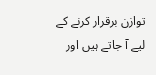توازن برقرار کرنے کے لیے آ جاتے ہیں اور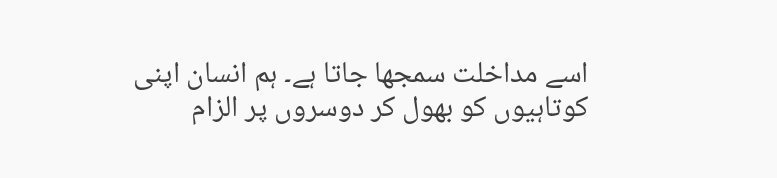اسے مداخلت سمجھا جاتا ہے۔ ہم انسان اپنی کوتاہیوں کو بھول کر دوسروں پر الزام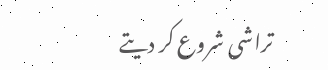تراشی شروع کر دیتے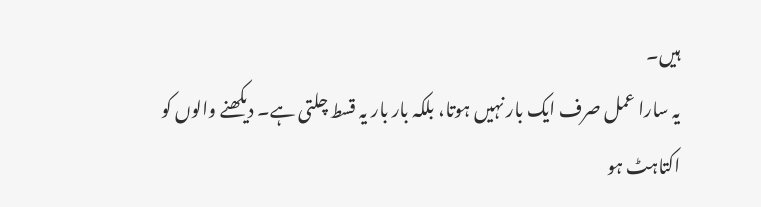ہیں۔
یہ سارا عمل صرف ایک بار نہیں ہوتا، بلکہ بار بار یہ قسط چلتی ہے۔ دیکھنے والوں کو اکتاہٹ ہو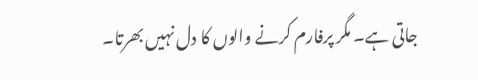جاتی ہے۔ مگر پرفارم کرنے والوں کا دل نہیں بھرتا۔